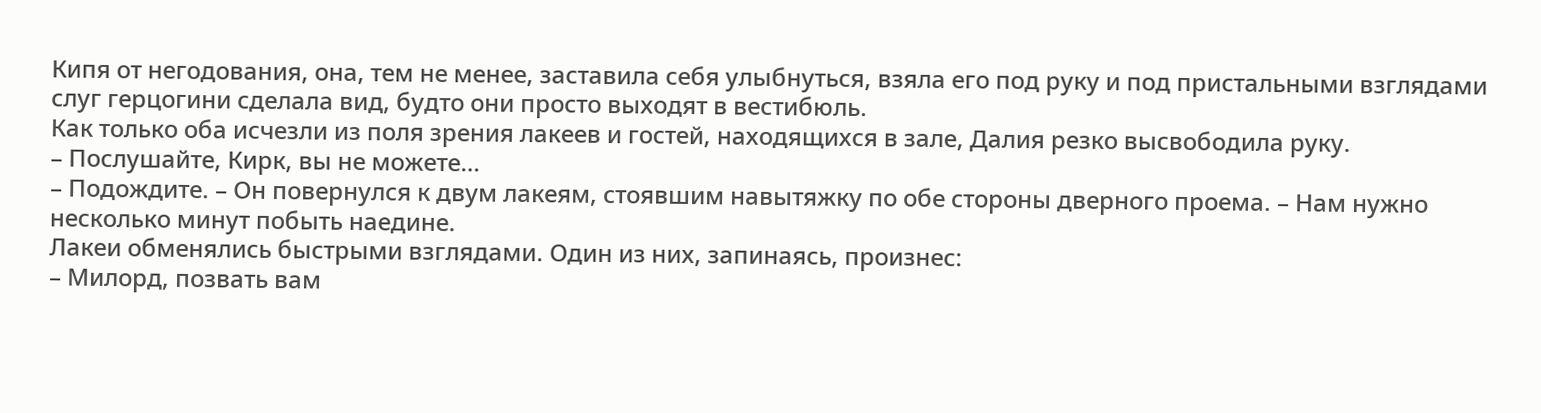Кипя от негодования, она, тем не менее, заставила себя улыбнуться, взяла его под руку и под пристальными взглядами слуг герцогини сделала вид, будто они просто выходят в вестибюль.
Как только оба исчезли из поля зрения лакеев и гостей, находящихся в зале, Далия резко высвободила руку.
– Послушайте, Кирк, вы не можете…
– Подождите. – Он повернулся к двум лакеям, стоявшим навытяжку по обе стороны дверного проема. – Нам нужно несколько минут побыть наедине.
Лакеи обменялись быстрыми взглядами. Один из них, запинаясь, произнес:
– Милорд, позвать вам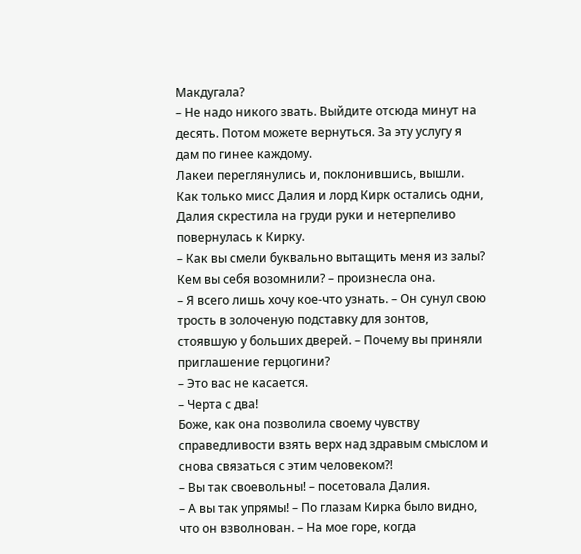Макдугала?
– Не надо никого звать. Выйдите отсюда минут на десять. Потом можете вернуться. За эту услугу я дам по гинее каждому.
Лакеи переглянулись и, поклонившись, вышли.
Как только мисс Далия и лорд Кирк остались одни, Далия скрестила на груди руки и нетерпеливо повернулась к Кирку.
– Как вы смели буквально вытащить меня из залы? Кем вы себя возомнили? – произнесла она.
– Я всего лишь хочу кое-что узнать. – Он сунул свою трость в золоченую подставку для зонтов, стоявшую у больших дверей. – Почему вы приняли приглашение герцогини?
– Это вас не касается.
– Черта с два!
Боже, как она позволила своему чувству справедливости взять верх над здравым смыслом и снова связаться с этим человеком?!
– Вы так своевольны! – посетовала Далия.
– А вы так упрямы! – По глазам Кирка было видно, что он взволнован. – На мое горе, когда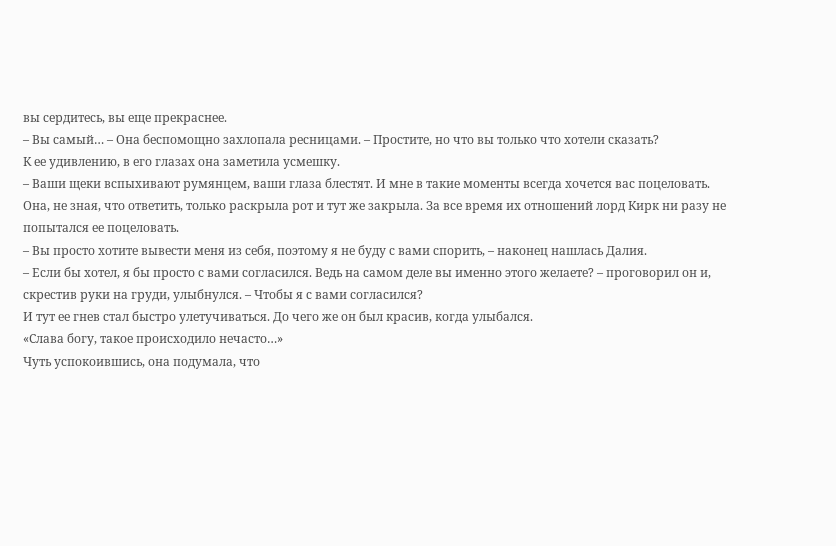вы сердитесь, вы еще прекраснее.
– Вы самый… – Она беспомощно захлопала ресницами. – Простите, но что вы только что хотели сказать?
К ее удивлению, в его глазах она заметила усмешку.
– Ваши щеки вспыхивают румянцем, ваши глаза блестят. И мне в такие моменты всегда хочется вас поцеловать.
Она, не зная, что ответить, только раскрыла рот и тут же закрыла. За все время их отношений лорд Кирк ни разу не попытался ее поцеловать.
– Вы просто хотите вывести меня из себя, поэтому я не буду с вами спорить, – наконец нашлась Далия.
– Если бы хотел, я бы просто с вами согласился. Ведь на самом деле вы именно этого желаете? – проговорил он и, скрестив руки на груди, улыбнулся. – Чтобы я с вами согласился?
И тут ее гнев стал быстро улетучиваться. До чего же он был красив, когда улыбался.
«Слава богу, такое происходило нечасто…»
Чуть успокоившись, она подумала, что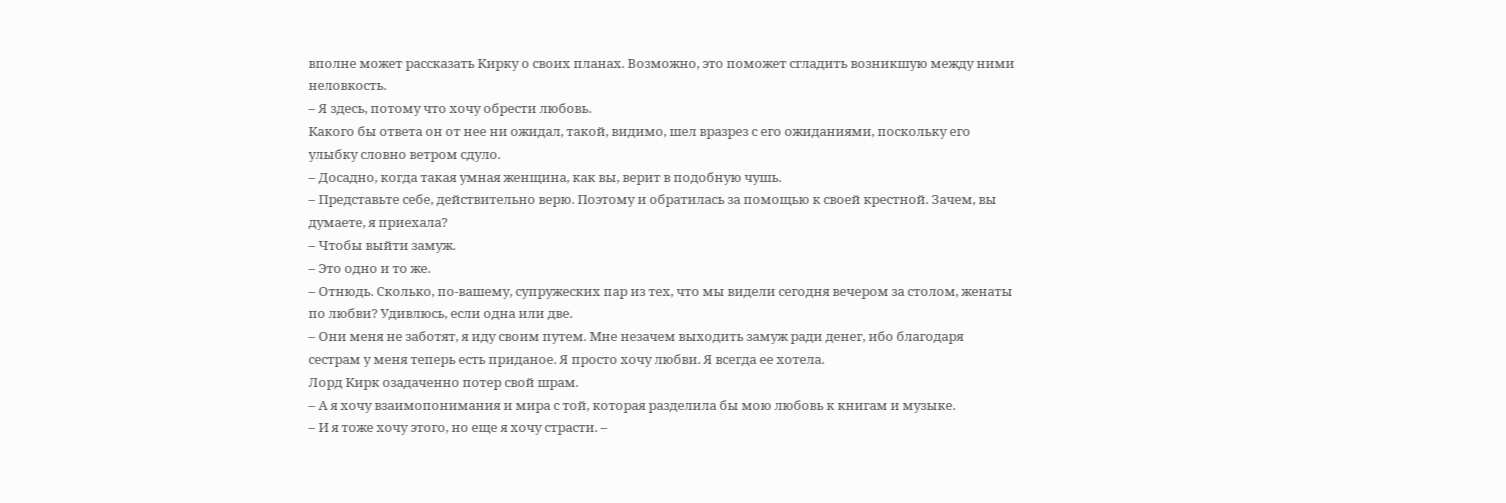вполне может рассказать Кирку о своих планах. Возможно, это поможет сгладить возникшую между ними неловкость.
– Я здесь, потому что хочу обрести любовь.
Какого бы ответа он от нее ни ожидал, такой, видимо, шел вразрез с его ожиданиями, поскольку его улыбку словно ветром сдуло.
– Досадно, когда такая умная женщина, как вы, верит в подобную чушь.
– Представьте себе, действительно верю. Поэтому и обратилась за помощью к своей крестной. Зачем, вы думаете, я приехала?
– Чтобы выйти замуж.
– Это одно и то же.
– Отнюдь. Сколько, по-вашему, супружеских пар из тех, что мы видели сегодня вечером за столом, женаты по любви? Удивлюсь, если одна или две.
– Они меня не заботят, я иду своим путем. Мне незачем выходить замуж ради денег, ибо благодаря сестрам у меня теперь есть приданое. Я просто хочу любви. Я всегда ее хотела.
Лорд Кирк озадаченно потер свой шрам.
– А я хочу взаимопонимания и мира с той, которая разделила бы мою любовь к книгам и музыке.
– И я тоже хочу этого, но еще я хочу страсти. –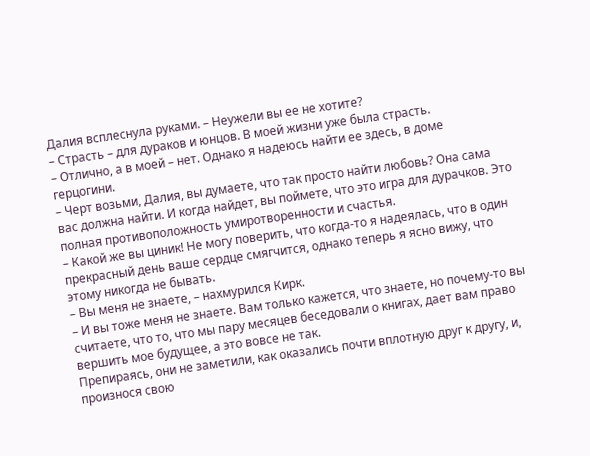Далия всплеснула руками. – Неужели вы ее не хотите?
– Страсть – для дураков и юнцов. В моей жизни уже была страсть.
– Отлично, а в моей – нет. Однако я надеюсь найти ее здесь, в доме герцогини.
– Черт возьми, Далия, вы думаете, что так просто найти любовь? Она сама вас должна найти. И когда найдет, вы поймете, что это игра для дурачков. Это полная противоположность умиротворенности и счастья.
– Какой же вы циник! Не могу поверить, что когда-то я надеялась, что в один прекрасный день ваше сердце смягчится, однако теперь я ясно вижу, что этому никогда не бывать.
– Вы меня не знаете, – нахмурился Кирк.
– И вы тоже меня не знаете. Вам только кажется, что знаете, но почему-то вы считаете, что то, что мы пару месяцев беседовали о книгах, дает вам право вершить мое будущее, а это вовсе не так.
Препираясь, они не заметили, как оказались почти вплотную друг к другу, и, произнося свою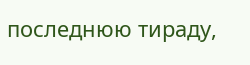последнюю тираду,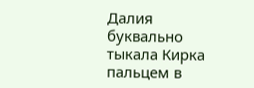Далия буквально тыкала Кирка пальцем в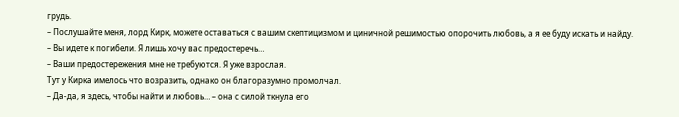грудь.
– Послушайте меня, лорд Кирк, можете оставаться с вашим скептицизмом и циничной решимостью опорочить любовь, а я ее буду искать и найду.
– Вы идете к погибели. Я лишь хочу вас предостеречь…
– Ваши предостережения мне не требуются. Я уже взрослая.
Тут у Кирка имелось что возразить, однако он благоразумно промолчал.
– Да-да, я здесь, чтобы найти и любовь… – она с силой ткнула его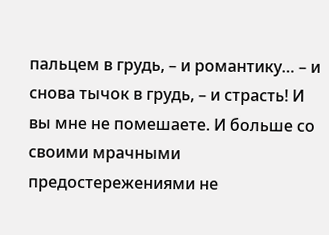пальцем в грудь, – и романтику… – и снова тычок в грудь, – и страсть! И вы мне не помешаете. И больше со своими мрачными предостережениями не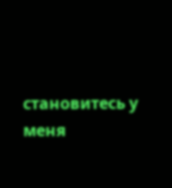становитесь у меня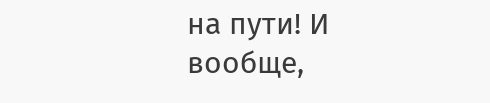на пути! И вообще,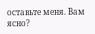оставьте меня. Вам ясно?